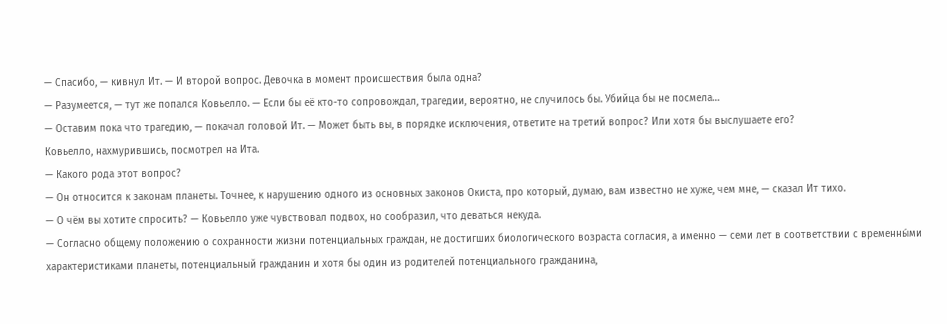— Спасибо, — кивнул Ит. — И второй вопрос. Девочка в момент происшествия была одна?
— Разумеется, — тут же попался Ковьелло. — Если бы её кто-то сопровождал, трагедии, вероятно, не случилось бы. Убийца бы не посмела…
— Оставим пока что трагедию, — покачал головой Ит. — Может быть вы, в порядке исключения, ответите на третий вопрос? Или хотя бы выслушаете его?
Ковьелло, нахмурившись, посмотрел на Ита.
— Какого рода этот вопрос?
— Он относится к законам планеты. Точнее, к нарушению одного из основных законов Окиста, про который, думаю, вам известно не хуже, чем мне, — сказал Ит тихо.
— О чём вы хотите спросить? — Ковьелло уже чувствовал подвох, но сообразил, что деваться некуда.
— Согласно общему положению о сохранности жизни потенциальных граждан, не достигших биологического возраста согласия, а именно — семи лет в соответствии с временны́ми характеристиками планеты, потенциальный гражданин и хотя бы один из родителей потенциального гражданина,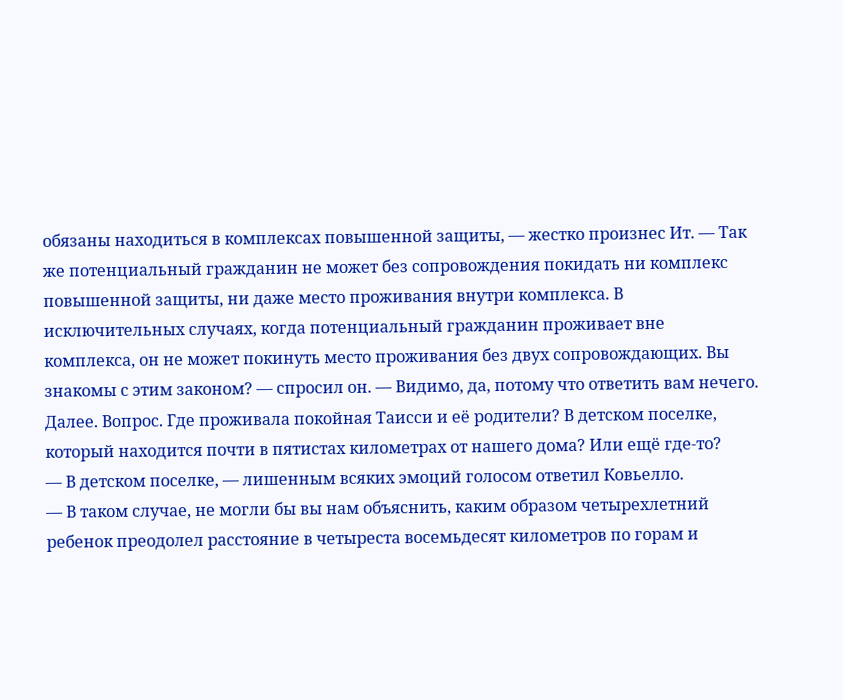обязаны находиться в комплексах повышенной защиты, — жестко произнес Ит. — Так же потенциальный гражданин не может без сопровождения покидать ни комплекс повышенной защиты, ни даже место проживания внутри комплекса. В исключительных случаях, когда потенциальный гражданин проживает вне комплекса, он не может покинуть место проживания без двух сопровождающих. Вы знакомы с этим законом? — спросил он. — Видимо, да, потому что ответить вам нечего. Далее. Вопрос. Где проживала покойная Таисси и её родители? В детском поселке, который находится почти в пятистах километрах от нашего дома? Или ещё где-то?
— В детском поселке, — лишенным всяких эмоций голосом ответил Ковьелло.
— В таком случае, не могли бы вы нам объяснить, каким образом четырехлетний ребенок преодолел расстояние в четыреста восемьдесят километров по горам и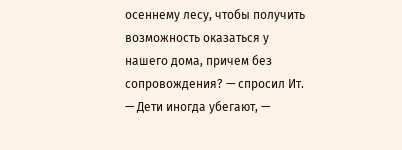осеннему лесу, чтобы получить возможность оказаться у нашего дома, причем без сопровождения? — спросил Ит.
— Дети иногда убегают, —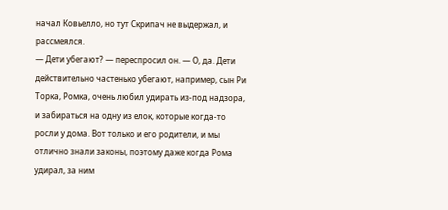начал Ковьелло, но тут Скрипач не выдержал, и рассмеялся.
— Дети убегают? — переспросил он. — О, да. Дети действительно частенько убегают, например, сын Ри Торка, Ромка, очень любил удирать из-под надзора, и забираться на одну из елок, которые когда-то росли у дома. Вот только и его родители, и мы отлично знали законы, поэтому даже когда Рома удирал, за ним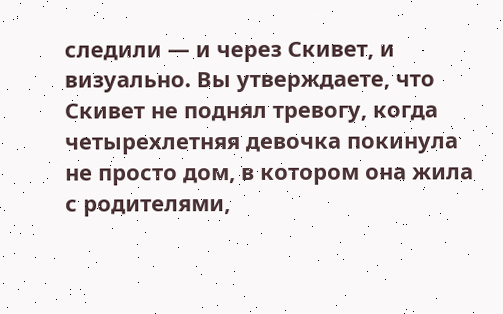следили — и через Скивет, и визуально. Вы утверждаете, что Скивет не поднял тревогу, когда четырехлетняя девочка покинула не просто дом, в котором она жила с родителями,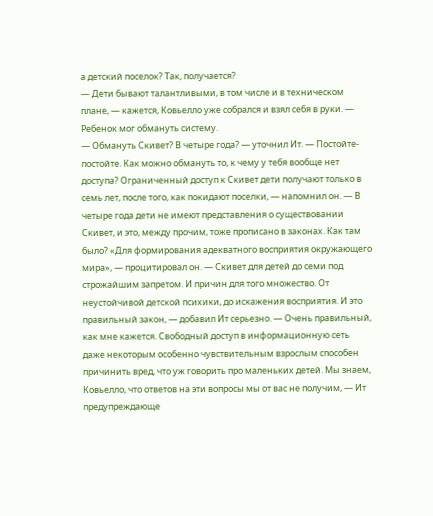а детский поселок? Так, получается?
— Дети бывают талантливыми, в том числе и в техническом плане, — кажется, Ковьелло уже собрался и взял себя в руки. — Ребенок мог обмануть систему.
— Обмануть Скивет? В четыре года? — уточнил Ит. — Постойте-постойте. Как можно обмануть то, к чему у тебя вообще нет доступа? Ограниченный доступ к Скивет дети получают только в семь лет, после того, как покидают поселки, — напомнил он. — В четыре года дети не имеют представления о существовании Скивет, и это, между прочим, тоже прописано в законах. Как там было? «Для формирования адекватного восприятия окружающего мира», — процитировал он. — Скивет для детей до семи под строжайшим запретом. И причин для того множество. От неустойчивой детской психики, до искажения восприятия. И это правильный закон, — добавил Ит серьезно. — Очень правильный, как мне кажется. Свободный доступ в информационную сеть даже некоторым особенно чувствительным взрослым способен причинить вред, что уж говорить про маленьких детей. Мы знаем, Ковьелло, что ответов на эти вопросы мы от вас не получим, — Ит предупреждающе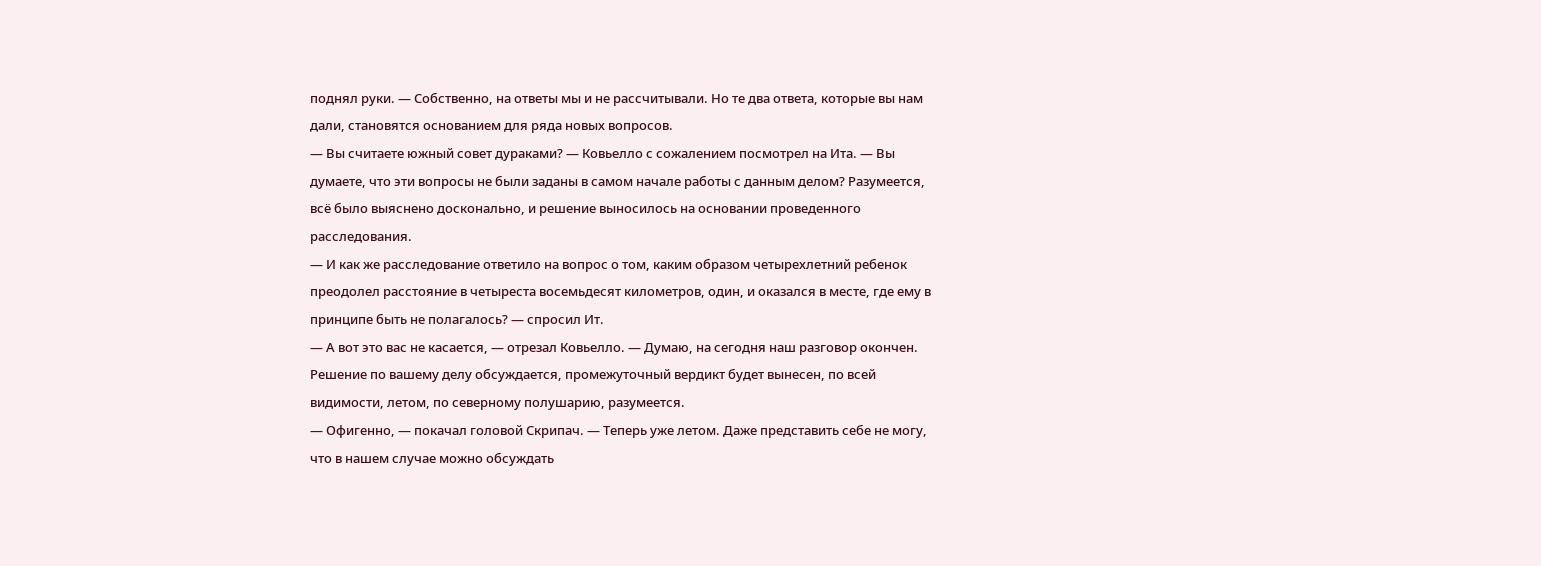поднял руки. — Собственно, на ответы мы и не рассчитывали. Но те два ответа, которые вы нам дали, становятся основанием для ряда новых вопросов.
— Вы считаете южный совет дураками? — Ковьелло с сожалением посмотрел на Ита. — Вы думаете, что эти вопросы не были заданы в самом начале работы с данным делом? Разумеется, всё было выяснено досконально, и решение выносилось на основании проведенного расследования.
— И как же расследование ответило на вопрос о том, каким образом четырехлетний ребенок преодолел расстояние в четыреста восемьдесят километров, один, и оказался в месте, где ему в принципе быть не полагалось? — спросил Ит.
— А вот это вас не касается, — отрезал Ковьелло. — Думаю, на сегодня наш разговор окончен. Решение по вашему делу обсуждается, промежуточный вердикт будет вынесен, по всей видимости, летом, по северному полушарию, разумеется.
— Офигенно, — покачал головой Скрипач. — Теперь уже летом. Даже представить себе не могу, что в нашем случае можно обсуждать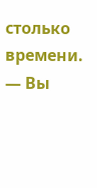столько времени.
— Вы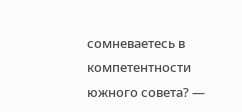сомневаетесь в компетентности южного совета? —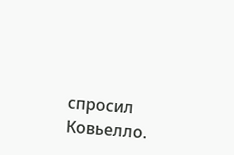спросил Ковьелло.